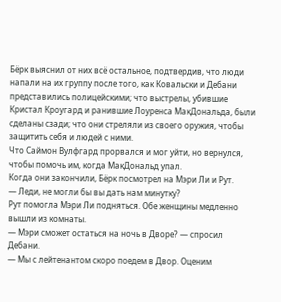Бёрк выяснил от них всё остальное, подтвердив, что люди напали на их группу после того, как Ковальски и Дебани представились полицейскими; что выстрелы, убившие Кристал Кроугард и ранившие Лоуренса МакДональда, были сделаны сзади; что они стреляли из своего оружия, чтобы защитить себя и людей с ними.
Что Саймон Вулфгард прорвался и мог уйти, но вернулся, чтобы помочь им, когда МакДональд упал.
Когда они закончили, Бёрк посмотрел на Мэри Ли и Рут.
— Леди, не могли бы вы дать нам минутку?
Рут помогла Мэри Ли подняться. Обе женщины медленно вышли из комнаты.
— Мэри сможет остаться на ночь в Дворе? — спросил Дебани.
— Мы с лейтенантом скоро поедем в Двор. Оценим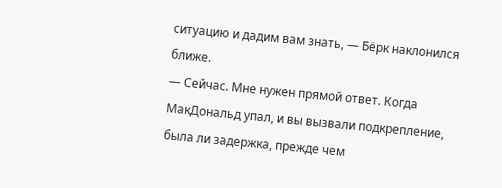ситуацию и дадим вам знать, — Бёрк наклонился ближе.
— Сейчас. Мне нужен прямой ответ. Когда МакДональд упал, и вы вызвали подкрепление, была ли задержка, прежде чем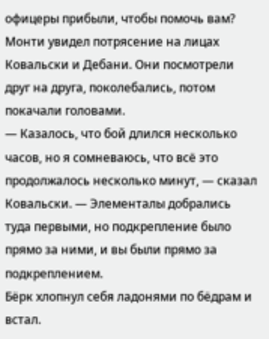офицеры прибыли, чтобы помочь вам?
Монти увидел потрясение на лицах Ковальски и Дебани. Они посмотрели друг на друга, поколебались, потом покачали головами.
— Казалось, что бой длился несколько часов, но я сомневаюсь, что всё это продолжалось несколько минут, — сказал Ковальски. — Элементалы добрались туда первыми, но подкрепление было прямо за ними, и вы были прямо за подкреплением.
Бёрк хлопнул себя ладонями по бёдрам и встал.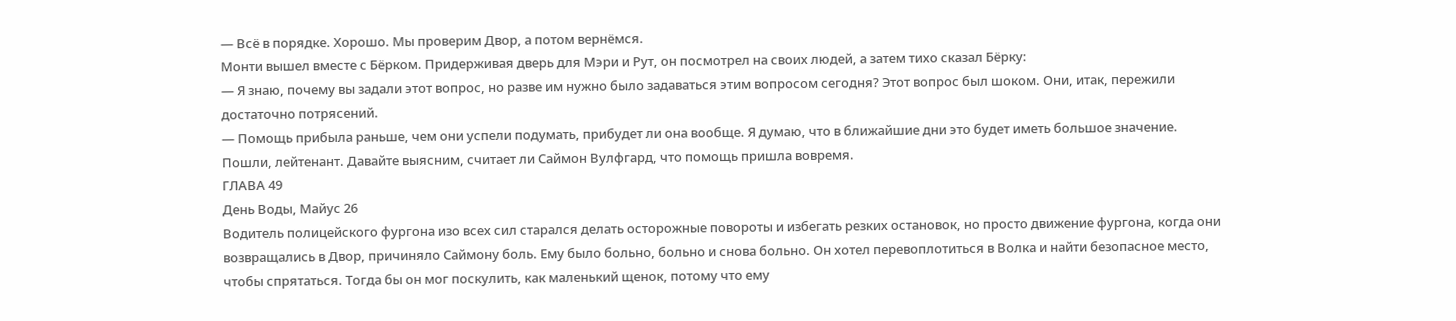— Всё в порядке. Хорошо. Мы проверим Двор, а потом вернёмся.
Монти вышел вместе с Бёрком. Придерживая дверь для Мэри и Рут, он посмотрел на своих людей, а затем тихо сказал Бёрку:
— Я знаю, почему вы задали этот вопрос, но разве им нужно было задаваться этим вопросом сегодня? Этот вопрос был шоком. Они, итак, пережили достаточно потрясений.
— Помощь прибыла раньше, чем они успели подумать, прибудет ли она вообще. Я думаю, что в ближайшие дни это будет иметь большое значение. Пошли, лейтенант. Давайте выясним, считает ли Саймон Вулфгард, что помощь пришла вовремя.
ГЛАВА 49
День Воды, Майус 26
Водитель полицейского фургона изо всех сил старался делать осторожные повороты и избегать резких остановок, но просто движение фургона, когда они возвращались в Двор, причиняло Саймону боль. Ему было больно, больно и снова больно. Он хотел перевоплотиться в Волка и найти безопасное место, чтобы спрятаться. Тогда бы он мог поскулить, как маленький щенок, потому что ему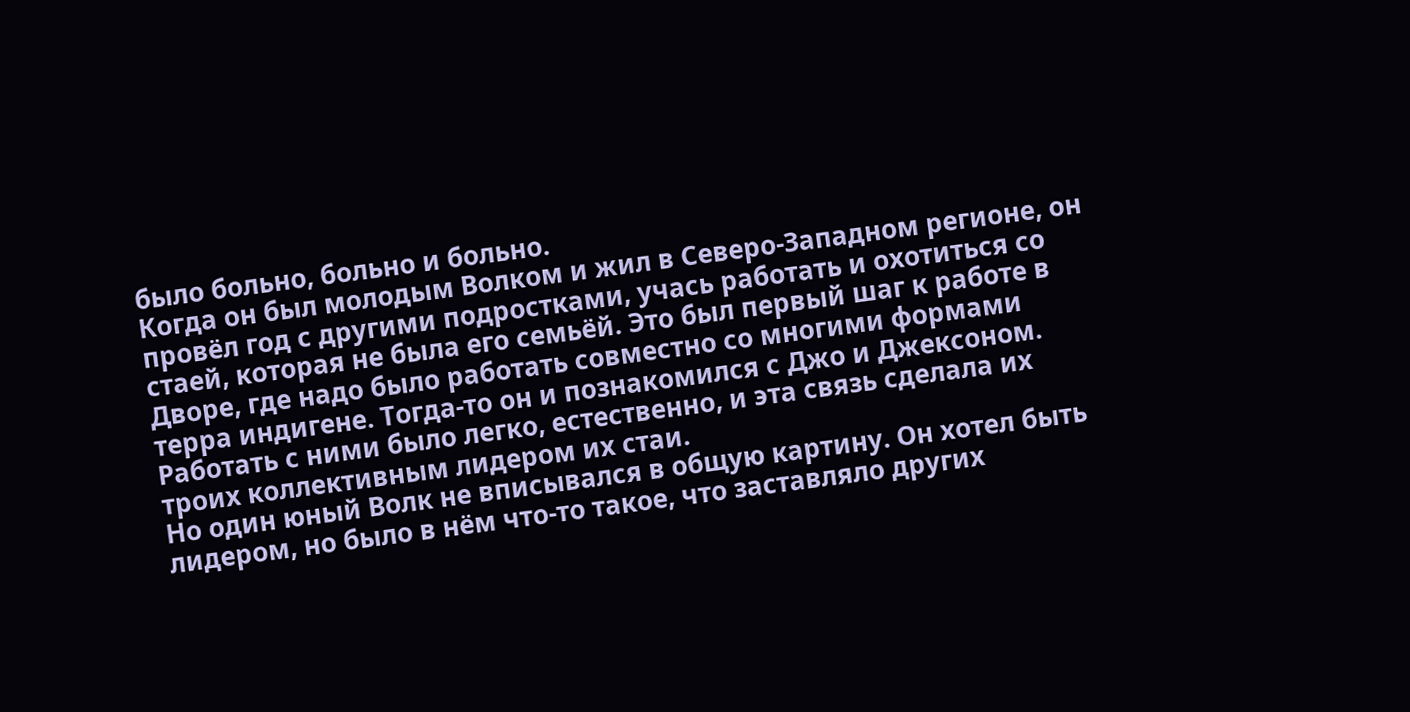было больно, больно и больно.
Когда он был молодым Волком и жил в Северо-Западном регионе, он провёл год с другими подростками, учась работать и охотиться со стаей, которая не была его семьёй. Это был первый шаг к работе в Дворе, где надо было работать совместно со многими формами терра индигене. Тогда-то он и познакомился с Джо и Джексоном. Работать с ними было легко, естественно, и эта связь сделала их троих коллективным лидером их стаи.
Но один юный Волк не вписывался в общую картину. Он хотел быть лидером, но было в нём что-то такое, что заставляло других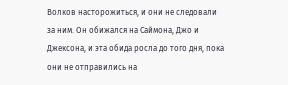Волков насторожиться, и они не следовали за ним. Он обижался на Саймона, Джо и Джексона, и эта обида росла до того дня, пока они не отправились на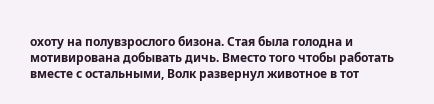охоту на полувзрослого бизона. Стая была голодна и мотивирована добывать дичь. Вместо того чтобы работать вместе с остальными, Волк развернул животное в тот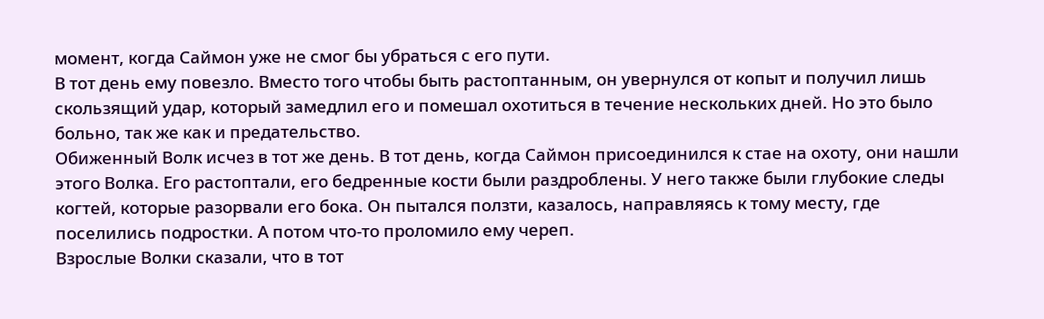момент, когда Саймон уже не смог бы убраться с его пути.
В тот день ему повезло. Вместо того чтобы быть растоптанным, он увернулся от копыт и получил лишь скользящий удар, который замедлил его и помешал охотиться в течение нескольких дней. Но это было больно, так же как и предательство.
Обиженный Волк исчез в тот же день. В тот день, когда Саймон присоединился к стае на охоту, они нашли этого Волка. Его растоптали, его бедренные кости были раздроблены. У него также были глубокие следы когтей, которые разорвали его бока. Он пытался ползти, казалось, направляясь к тому месту, где поселились подростки. А потом что-то проломило ему череп.
Взрослые Волки сказали, что в тот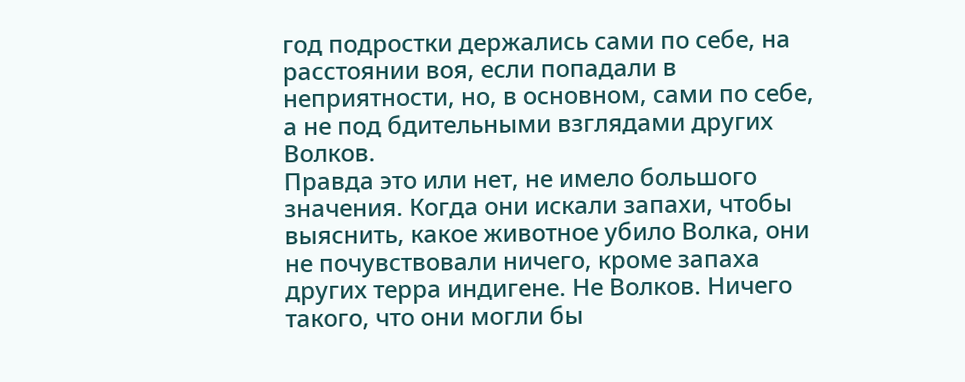год подростки держались сами по себе, на расстоянии воя, если попадали в неприятности, но, в основном, сами по себе, а не под бдительными взглядами других Волков.
Правда это или нет, не имело большого значения. Когда они искали запахи, чтобы выяснить, какое животное убило Волка, они не почувствовали ничего, кроме запаха других терра индигене. Не Волков. Ничего такого, что они могли бы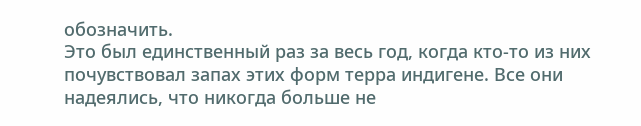обозначить.
Это был единственный раз за весь год, когда кто-то из них почувствовал запах этих форм терра индигене. Все они надеялись, что никогда больше не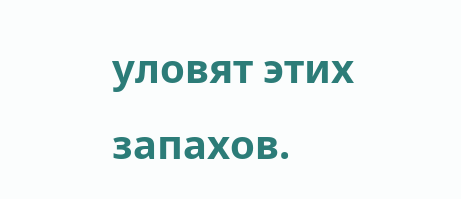уловят этих запахов.